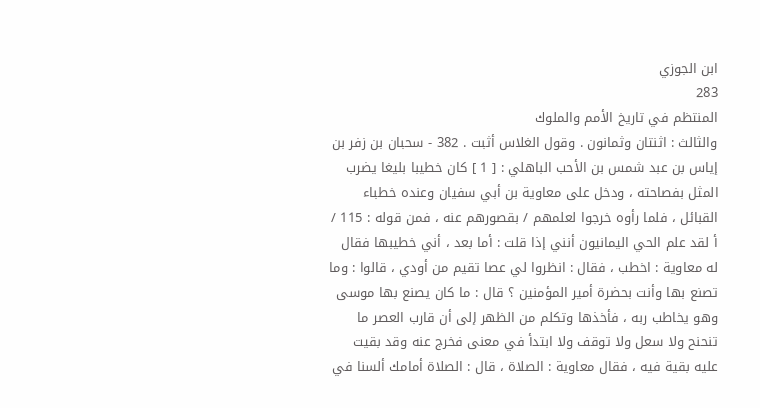ابن الجوزي
283
المنتظم في تاريخ الأمم والملوك
والثالث : اثنتان وثمانون . وقول الغلاس أثبت . 382 - سحبان بن زفر بن إياس بن عبد شمس بن الأحب الباهلي : [ 1 ] كان خطيبا بليغا يضرب المثل بفصاحته ، ودخل على معاوية بن أبي سفيان وعنده خطباء القبائل ، فلما رأوه خرجوا لعلمهم / بقصورهم عنه ، فمن قوله : 115 / أ لقد علم الحي اليمانيون أنني إذا قلت : أما بعد ، أني خطيبها فقال له معاوية : اخطب ، فقال : انظروا لي عصا تقيم من أودي ، قالوا : وما تصنع بها وأنت بحضرة أمير المؤمنين ؟ قال : ما كان يصنع بها موسى وهو يخاطب ربه ، فأخذها وتكلم من الظهر إلى أن قارب العصر ما تنحنح ولا سعل ولا توقف ولا ابتدأ في معنى فخرج عنه وقد بقيت عليه بقية فيه ، فقال معاوية : الصلاة ، قال : الصلاة أمامك ألسنا في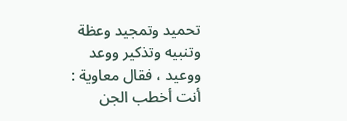تحميد وتمجيد وعظة وتنبيه وتذكير ووعد ووعيد ، فقال معاوية : أنت أخطب الجن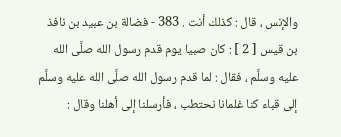والإنس ، قال : كذلك أنت . 383 - فضالة بن عبيد بن نافذ بن قيس [ 2 ] : كان صبيا يوم قدم رسول الله صلَّى الله عليه وسلَّم ، فقال : لما قدم رسول الله صلَّى الله عليه وسلَّم إلى قباء كنا غلمانا نحتطب ، فأرسلنا إلى أهلنا وقال :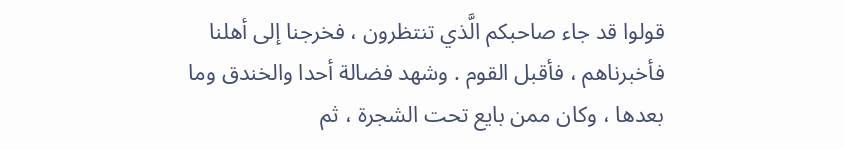قولوا قد جاء صاحبكم الَّذي تنتظرون ، فخرجنا إلى أهلنا فأخبرناهم ، فأقبل القوم . وشهد فضالة أحدا والخندق وما بعدها ، وكان ممن بايع تحت الشجرة ، ثم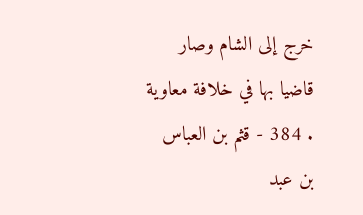خرج إلى الشام وصار قاضيا بها في خلافة معاوية . 384 - قثم بن العباس بن عبد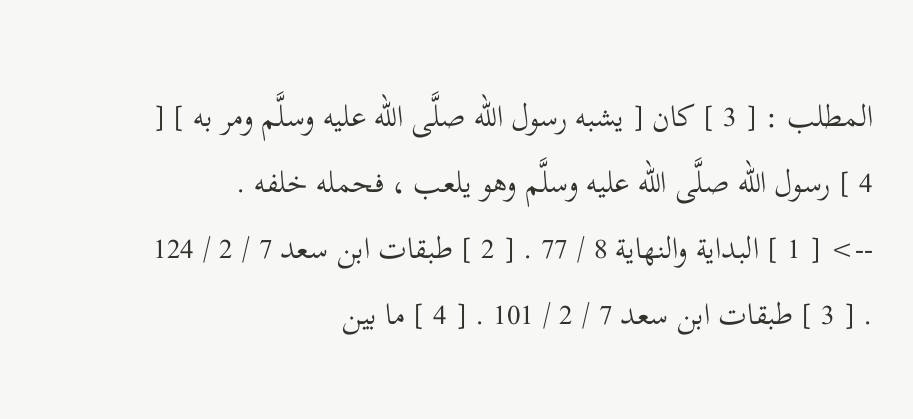المطلب : [ 3 ] كان [ يشبه رسول الله صلَّى الله عليه وسلَّم ومر به ] [ 4 ] رسول الله صلَّى الله عليه وسلَّم وهو يلعب ، فحمله خلفه .
--> [ 1 ] البداية والنهاية 8 / 77 . [ 2 ] طبقات ابن سعد 7 / 2 / 124 . [ 3 ] طبقات ابن سعد 7 / 2 / 101 . [ 4 ] ما بين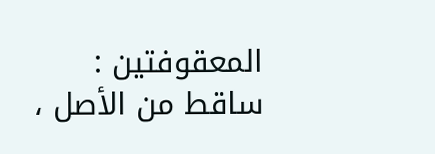المعقوفتين : ساقط من الأصل ،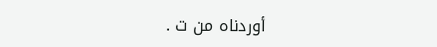أوردناه من ت .